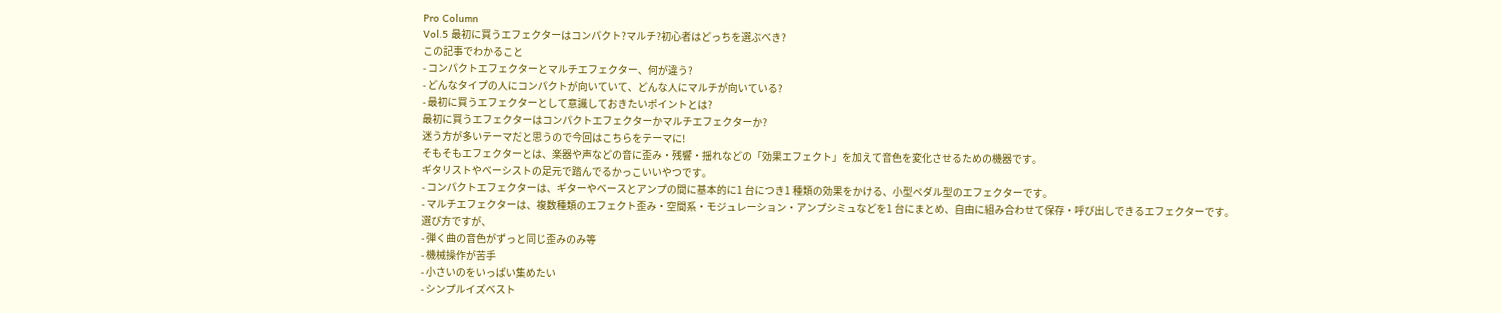Pro Column
Vol.5 最初に買うエフェクターはコンパクト?マルチ?初心者はどっちを選ぶべき?
この記事でわかること
- コンパクトエフェクターとマルチエフェクター、何が違う?
- どんなタイプの人にコンパクトが向いていて、どんな人にマルチが向いている?
- 最初に買うエフェクターとして意識しておきたいポイントとは?
最初に買うエフェクターはコンパクトエフェクターかマルチエフェクターか?
迷う方が多いテーマだと思うので今回はこちらをテーマに!
そもそもエフェクターとは、楽器や声などの音に歪み・残響・揺れなどの「効果エフェクト」を加えて音色を変化させるための機器です。
ギタリストやベーシストの足元で踏んでるかっこいいやつです。
- コンパクトエフェクターは、ギターやベースとアンプの間に基本的に1 台につき1 種類の効果をかける、小型ペダル型のエフェクターです。
- マルチエフェクターは、複数種類のエフェクト歪み・空間系・モジュレーション・アンプシミュなどを1 台にまとめ、自由に組み合わせて保存・呼び出しできるエフェクターです。
選び方ですが、
- 弾く曲の音色がずっと同じ歪みのみ等
- 機械操作が苦手
- 小さいのをいっぱい集めたい
- シンプルイズベスト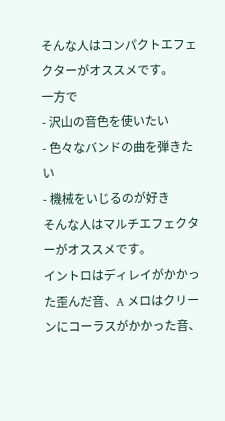そんな人はコンパクトエフェクターがオススメです。
一方で
- 沢山の音色を使いたい
- 色々なバンドの曲を弾きたい
- 機械をいじるのが好き
そんな人はマルチエフェクターがオススメです。
イントロはディレイがかかった歪んだ音、A メロはクリーンにコーラスがかかった音、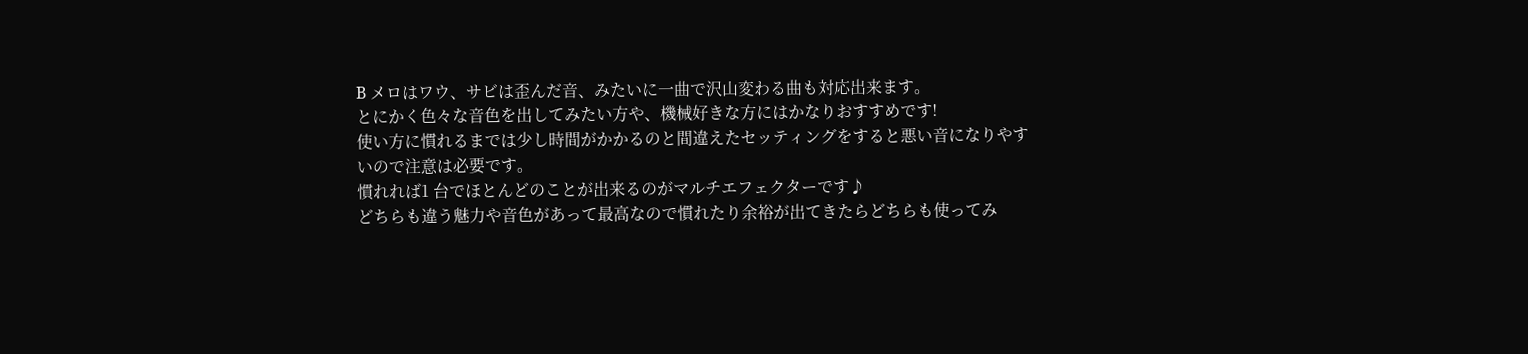B メロはワウ、サビは歪んだ音、みたいに一曲で沢山変わる曲も対応出来ます。
とにかく色々な音色を出してみたい方や、機械好きな方にはかなりおすすめです!
使い方に慣れるまでは少し時間がかかるのと間違えたセッティングをすると悪い音になりやすいので注意は必要です。
慣れれば1 台でほとんどのことが出来るのがマルチエフェクターです♪
どちらも違う魅力や音色があって最高なので慣れたり余裕が出てきたらどちらも使ってみ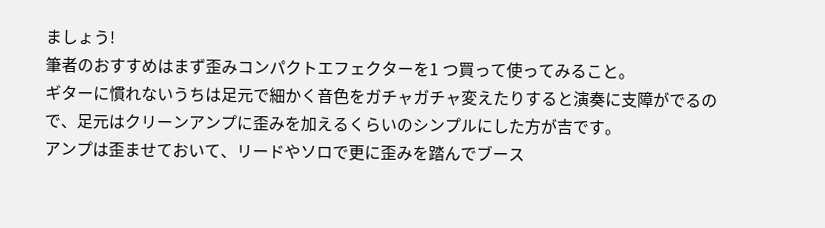ましょう!
筆者のおすすめはまず歪みコンパクトエフェクターを1 つ買って使ってみること。
ギターに慣れないうちは足元で細かく音色をガチャガチャ変えたりすると演奏に支障がでるので、足元はクリーンアンプに歪みを加えるくらいのシンプルにした方が吉です。
アンプは歪ませておいて、リードやソロで更に歪みを踏んでブース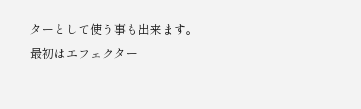ターとして使う事も出来ます。
最初はエフェクター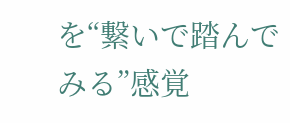を“繋いで踏んでみる”感覚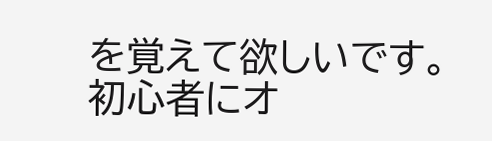を覚えて欲しいです。
初心者にオ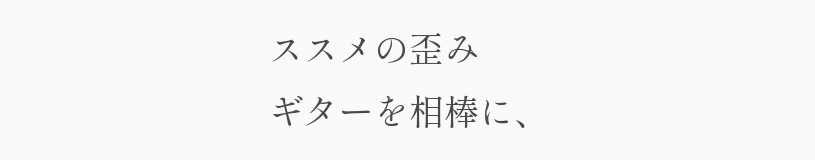ススメの歪み
ギターを相棒に、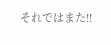それではまた!!